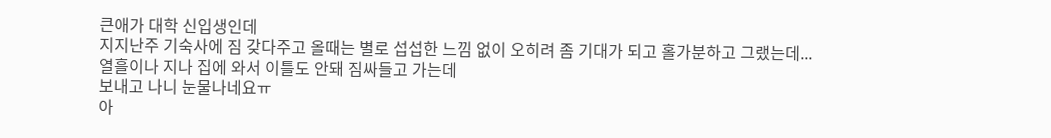큰애가 대학 신입생인데
지지난주 기숙사에 짐 갖다주고 올때는 별로 섭섭한 느낌 없이 오히려 좀 기대가 되고 홀가분하고 그랬는데...
열흘이나 지나 집에 와서 이틀도 안돼 짐싸들고 가는데
보내고 나니 눈물나네요ㅠ
아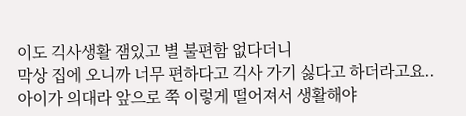이도 긱사생활 잼있고 별 불편함 없다더니
막상 집에 오니까 너무 편하다고 긱사 가기 싫다고 하더라고요..
아이가 의대라 앞으로 쭉 이렇게 떨어져서 생활해야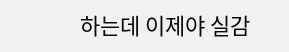하는데 이제야 실감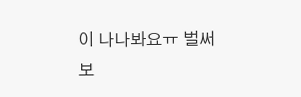이 나나봐요ㅠ 벌써 보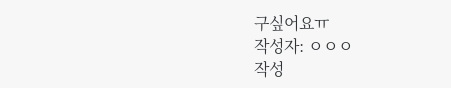구싶어요ㅠ
작성자: ㅇㅇㅇ
작성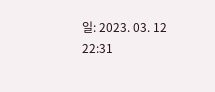일: 2023. 03. 12 22:31